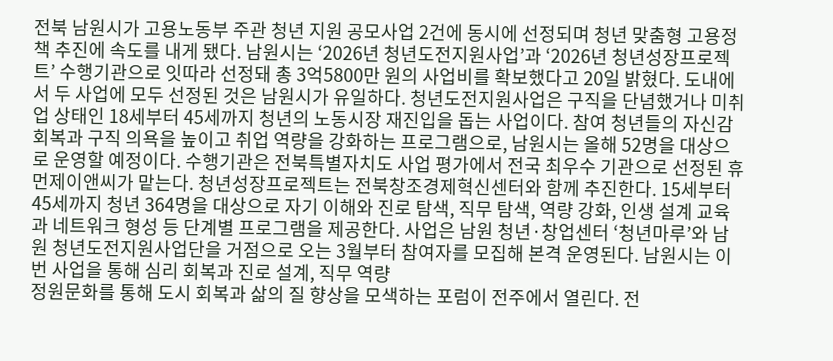전북 남원시가 고용노동부 주관 청년 지원 공모사업 2건에 동시에 선정되며 청년 맞춤형 고용정책 추진에 속도를 내게 됐다. 남원시는 ‘2026년 청년도전지원사업’과 ‘2026년 청년성장프로젝트’ 수행기관으로 잇따라 선정돼 총 3억5800만 원의 사업비를 확보했다고 20일 밝혔다. 도내에서 두 사업에 모두 선정된 것은 남원시가 유일하다. 청년도전지원사업은 구직을 단념했거나 미취업 상태인 18세부터 45세까지 청년의 노동시장 재진입을 돕는 사업이다. 참여 청년들의 자신감 회복과 구직 의욕을 높이고 취업 역량을 강화하는 프로그램으로, 남원시는 올해 52명을 대상으로 운영할 예정이다. 수행기관은 전북특별자치도 사업 평가에서 전국 최우수 기관으로 선정된 휴먼제이앤씨가 맡는다. 청년성장프로젝트는 전북창조경제혁신센터와 함께 추진한다. 15세부터 45세까지 청년 364명을 대상으로 자기 이해와 진로 탐색, 직무 탐색, 역량 강화, 인생 설계 교육과 네트워크 형성 등 단계별 프로그램을 제공한다. 사업은 남원 청년·창업센터 ‘청년마루’와 남원 청년도전지원사업단을 거점으로 오는 3월부터 참여자를 모집해 본격 운영된다. 남원시는 이번 사업을 통해 심리 회복과 진로 설계, 직무 역량
정원문화를 통해 도시 회복과 삶의 질 향상을 모색하는 포럼이 전주에서 열린다. 전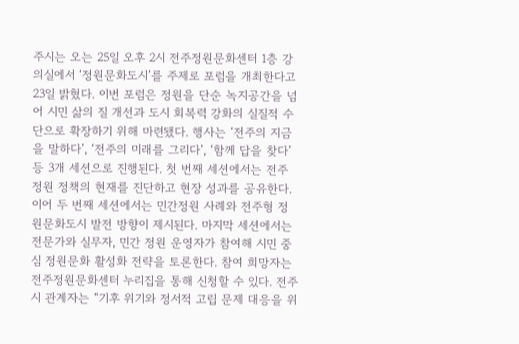주시는 오는 25일 오후 2시 전주정원문화센터 1층 강의실에서 ‘정원문화도시’를 주제로 포럼을 개최한다고 23일 밝혔다. 이번 포럼은 정원을 단순 녹지공간을 넘어 시민 삶의 질 개선과 도시 회복력 강화의 실질적 수단으로 확장하기 위해 마련됐다. 행사는 ‘전주의 지금을 말하다’, ‘전주의 미래를 그리다’, ‘함께 답을 찾다’ 등 3개 세션으로 진행된다. 첫 번째 세션에서는 전주 정원 정책의 현재를 진단하고 현장 성과를 공유한다. 이어 두 번째 세션에서는 민간정원 사례와 전주형 정원문화도시 발전 방향이 제시된다. 마지막 세션에서는 전문가와 실무자, 민간 정원 운영자가 참여해 시민 중심 정원문화 활성화 전략을 토론한다. 참여 희망자는 전주정원문화센터 누리집을 통해 신청할 수 있다. 전주시 관계자는 “기후 위기와 정서적 고립 문제 대응을 위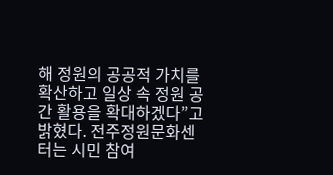해 정원의 공공적 가치를 확산하고 일상 속 정원 공간 활용을 확대하겠다”고 밝혔다. 전주정원문화센터는 시민 참여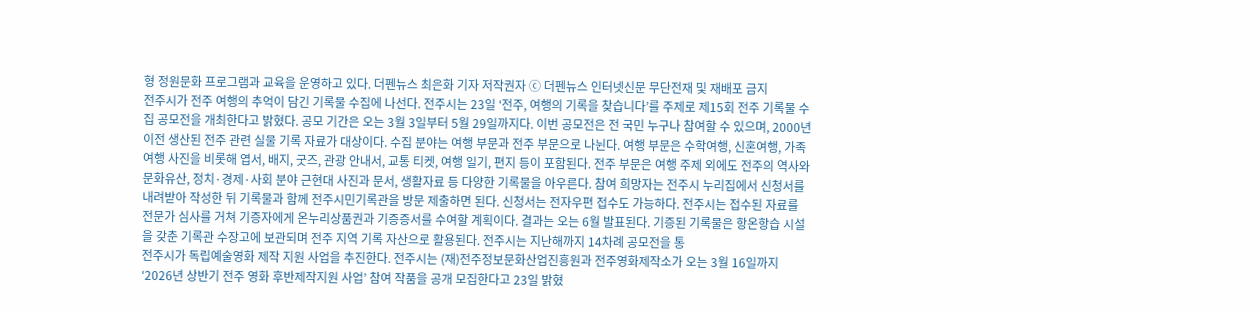형 정원문화 프로그램과 교육을 운영하고 있다. 더펜뉴스 최은화 기자 저작권자 ⓒ 더펜뉴스 인터넷신문 무단전재 및 재배포 금지
전주시가 전주 여행의 추억이 담긴 기록물 수집에 나선다. 전주시는 23일 ‘전주, 여행의 기록을 찾습니다’를 주제로 제15회 전주 기록물 수집 공모전을 개최한다고 밝혔다. 공모 기간은 오는 3월 3일부터 5월 29일까지다. 이번 공모전은 전 국민 누구나 참여할 수 있으며, 2000년 이전 생산된 전주 관련 실물 기록 자료가 대상이다. 수집 분야는 여행 부문과 전주 부문으로 나뉜다. 여행 부문은 수학여행, 신혼여행, 가족여행 사진을 비롯해 엽서, 배지, 굿즈, 관광 안내서, 교통 티켓, 여행 일기, 편지 등이 포함된다. 전주 부문은 여행 주제 외에도 전주의 역사와 문화유산, 정치·경제·사회 분야 근현대 사진과 문서, 생활자료 등 다양한 기록물을 아우른다. 참여 희망자는 전주시 누리집에서 신청서를 내려받아 작성한 뒤 기록물과 함께 전주시민기록관을 방문 제출하면 된다. 신청서는 전자우편 접수도 가능하다. 전주시는 접수된 자료를 전문가 심사를 거쳐 기증자에게 온누리상품권과 기증증서를 수여할 계획이다. 결과는 오는 6월 발표된다. 기증된 기록물은 항온항습 시설을 갖춘 기록관 수장고에 보관되며 전주 지역 기록 자산으로 활용된다. 전주시는 지난해까지 14차례 공모전을 통
전주시가 독립예술영화 제작 지원 사업을 추진한다. 전주시는 (재)전주정보문화산업진흥원과 전주영화제작소가 오는 3월 16일까지 ‘2026년 상반기 전주 영화 후반제작지원 사업’ 참여 작품을 공개 모집한다고 23일 밝혔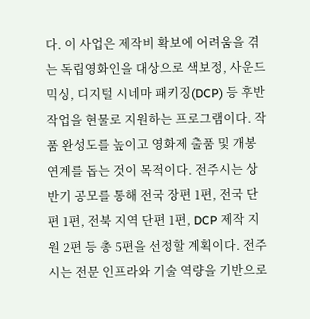다. 이 사업은 제작비 확보에 어려움을 겪는 독립영화인을 대상으로 색보정, 사운드 믹싱, 디지털 시네마 패키징(DCP) 등 후반작업을 현물로 지원하는 프로그램이다. 작품 완성도를 높이고 영화제 출품 및 개봉 연계를 돕는 것이 목적이다. 전주시는 상반기 공모를 통해 전국 장편 1편, 전국 단편 1편, 전북 지역 단편 1편, DCP 제작 지원 2편 등 총 5편을 선정할 계획이다. 전주시는 전문 인프라와 기술 역량을 기반으로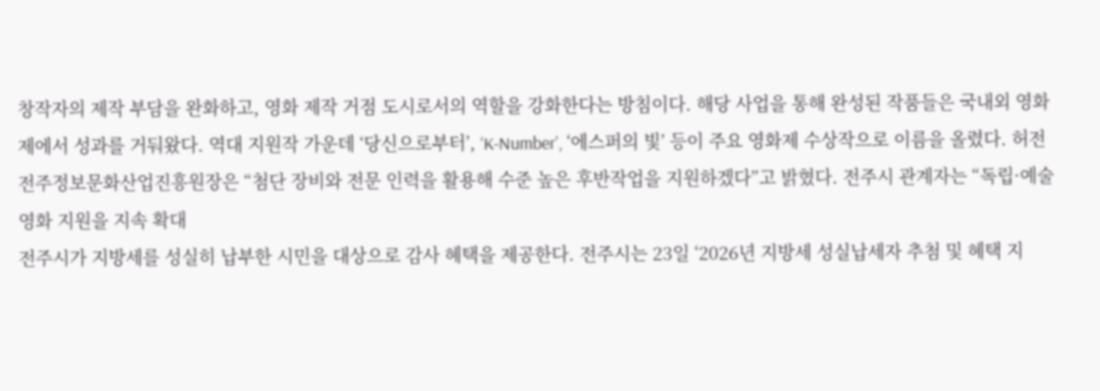창작자의 제작 부담을 완화하고, 영화 제작 거점 도시로서의 역할을 강화한다는 방침이다. 해당 사업을 통해 완성된 작품들은 국내외 영화제에서 성과를 거둬왔다. 역대 지원작 가운데 ‘당신으로부터’, ‘K-Number’, ‘에스퍼의 빛’ 등이 주요 영화제 수상작으로 이름을 올렸다. 허전 전주정보문화산업진흥원장은 “첨단 장비와 전문 인력을 활용해 수준 높은 후반작업을 지원하겠다”고 밝혔다. 전주시 관계자는 “독립·예술영화 지원을 지속 확대
전주시가 지방세를 성실히 납부한 시민을 대상으로 감사 혜택을 제공한다. 전주시는 23일 ‘2026년 지방세 성실납세자 추첨 및 혜택 지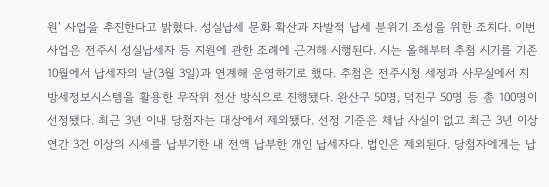원’ 사업을 추진한다고 밝혔다. 성실납세 문화 확산과 자발적 납세 분위기 조성을 위한 조치다. 이번 사업은 전주시 성실납세자 등 지원에 관한 조례에 근거해 시행된다. 시는 올해부터 추첨 시기를 기존 10월에서 납세자의 날(3월 3일)과 연계해 운영하기로 했다. 추첨은 전주시청 세정과 사무실에서 지방세정보시스템을 활용한 무작위 전산 방식으로 진행됐다. 완산구 50명, 덕진구 50명 등 총 100명이 선정됐다. 최근 3년 이내 당첨자는 대상에서 제외됐다. 선정 기준은 체납 사실이 없고 최근 3년 이상 연간 3건 이상의 시세를 납부기한 내 전액 납부한 개인 납세자다. 법인은 제외된다. 당첨자에게는 납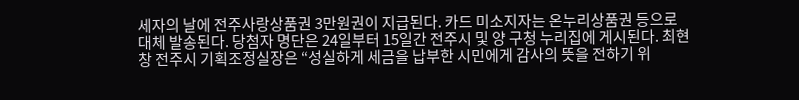세자의 날에 전주사랑상품권 3만원권이 지급된다. 카드 미소지자는 온누리상품권 등으로 대체 발송된다. 당첨자 명단은 24일부터 15일간 전주시 및 양 구청 누리집에 게시된다. 최현창 전주시 기획조정실장은 “성실하게 세금을 납부한 시민에게 감사의 뜻을 전하기 위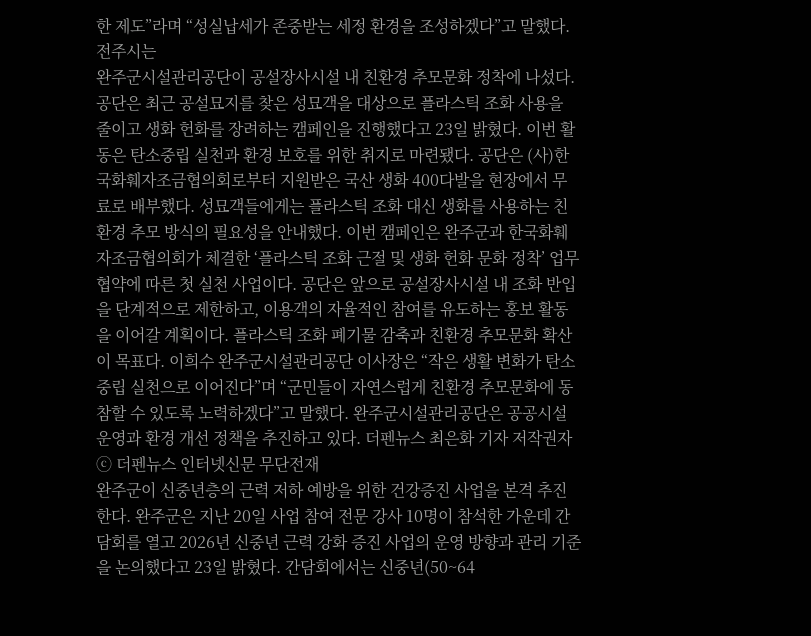한 제도”라며 “성실납세가 존중받는 세정 환경을 조성하겠다”고 말했다. 전주시는
완주군시설관리공단이 공설장사시설 내 친환경 추모문화 정착에 나섰다. 공단은 최근 공설묘지를 찾은 성묘객을 대상으로 플라스틱 조화 사용을 줄이고 생화 헌화를 장려하는 캠페인을 진행했다고 23일 밝혔다. 이번 활동은 탄소중립 실천과 환경 보호를 위한 취지로 마련됐다. 공단은 (사)한국화훼자조금협의회로부터 지원받은 국산 생화 400다발을 현장에서 무료로 배부했다. 성묘객들에게는 플라스틱 조화 대신 생화를 사용하는 친환경 추모 방식의 필요성을 안내했다. 이번 캠페인은 완주군과 한국화훼자조금협의회가 체결한 ‘플라스틱 조화 근절 및 생화 헌화 문화 정착’ 업무협약에 따른 첫 실천 사업이다. 공단은 앞으로 공설장사시설 내 조화 반입을 단계적으로 제한하고, 이용객의 자율적인 참여를 유도하는 홍보 활동을 이어갈 계획이다. 플라스틱 조화 폐기물 감축과 친환경 추모문화 확산이 목표다. 이희수 완주군시설관리공단 이사장은 “작은 생활 변화가 탄소중립 실천으로 이어진다”며 “군민들이 자연스럽게 친환경 추모문화에 동참할 수 있도록 노력하겠다”고 말했다. 완주군시설관리공단은 공공시설 운영과 환경 개선 정책을 추진하고 있다. 더펜뉴스 최은화 기자 저작권자 ⓒ 더펜뉴스 인터넷신문 무단전재
완주군이 신중년층의 근력 저하 예방을 위한 건강증진 사업을 본격 추진한다. 완주군은 지난 20일 사업 참여 전문 강사 10명이 참석한 가운데 간담회를 열고 2026년 신중년 근력 강화 증진 사업의 운영 방향과 관리 기준을 논의했다고 23일 밝혔다. 간담회에서는 신중년(50~64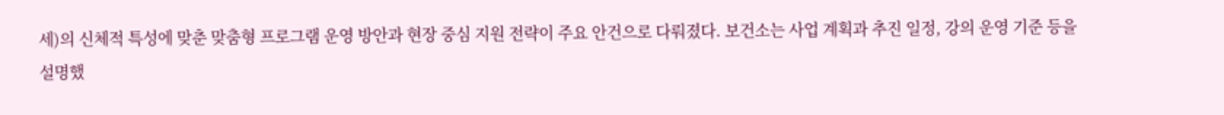세)의 신체적 특성에 맞춘 맞춤형 프로그램 운영 방안과 현장 중심 지원 전략이 주요 안건으로 다뤄졌다. 보건소는 사업 계획과 추진 일정, 강의 운영 기준 등을 설명했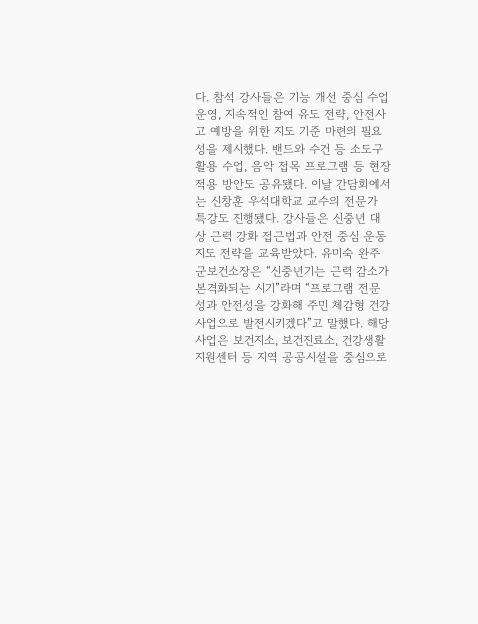다. 참석 강사들은 기능 개선 중심 수업 운영, 지속적인 참여 유도 전략, 안전사고 예방을 위한 지도 기준 마련의 필요성을 제시했다. 밴드와 수건 등 소도구 활용 수업, 음악 접목 프로그램 등 현장 적용 방안도 공유됐다. 이날 간담회에서는 신창훈 우석대학교 교수의 전문가 특강도 진행됐다. 강사들은 신중년 대상 근력 강화 접근법과 안전 중심 운동 지도 전략을 교육받았다. 유미숙 완주군보건소장은 “신중년기는 근력 감소가 본격화되는 시기”라며 “프로그램 전문성과 안전성을 강화해 주민 체감형 건강사업으로 발전시키겠다”고 말했다. 해당 사업은 보건지소, 보건진료소, 건강생활지원센터 등 지역 공공시설을 중심으로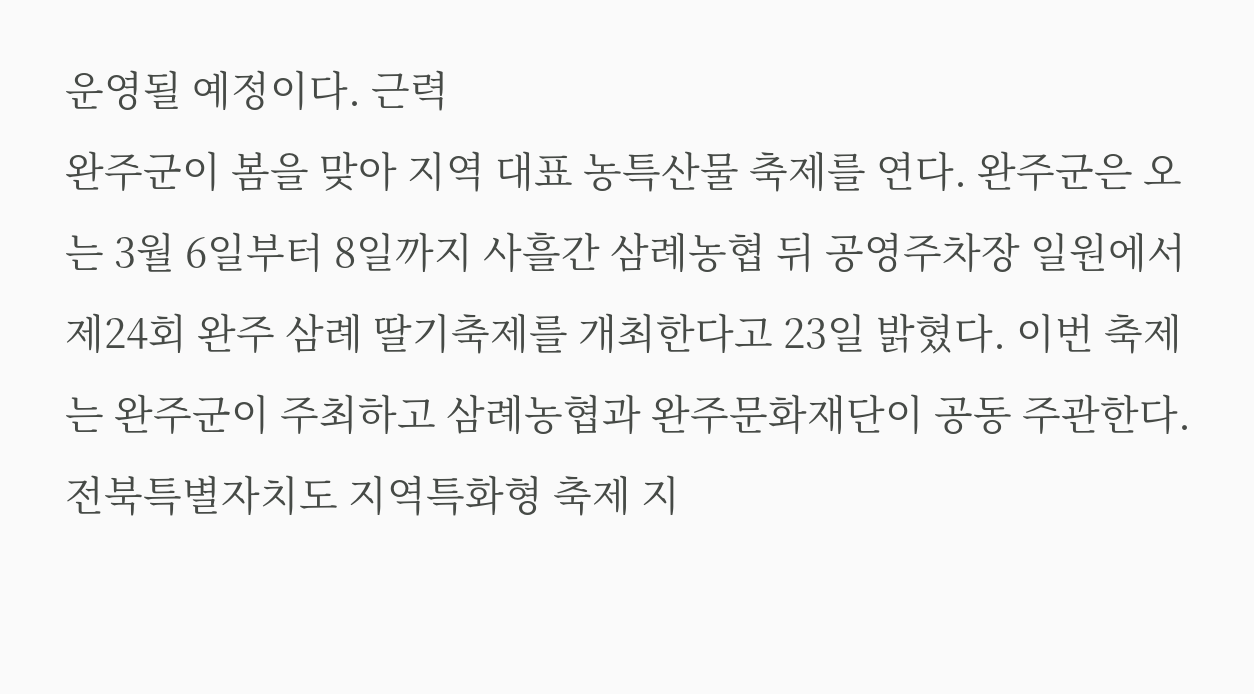운영될 예정이다. 근력
완주군이 봄을 맞아 지역 대표 농특산물 축제를 연다. 완주군은 오는 3월 6일부터 8일까지 사흘간 삼례농협 뒤 공영주차장 일원에서 제24회 완주 삼례 딸기축제를 개최한다고 23일 밝혔다. 이번 축제는 완주군이 주최하고 삼례농협과 완주문화재단이 공동 주관한다. 전북특별자치도 지역특화형 축제 지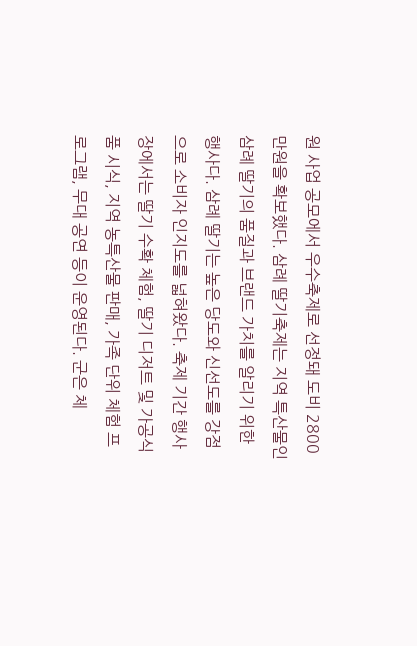원 사업 공모에서 우수축제로 선정돼 도비 2800만원을 확보했다. 삼례 딸기축제는 지역 특산물인 삼례 딸기의 품질과 브랜드 가치를 알리기 위한 행사다. 삼례 딸기는 높은 당도와 신선도를 강점으로 소비자 인지도를 넓혀왔다. 축제 기간 행사장에서는 딸기 수확 체험, 딸기 디저트 및 가공식품 시식, 지역 농특산물 판매, 가족 단위 체험 프로그램, 무대 공연 등이 운영된다. 군은 체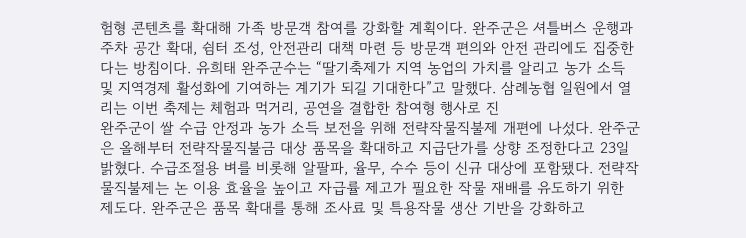험형 콘텐츠를 확대해 가족 방문객 참여를 강화할 계획이다. 완주군은 셔틀버스 운행과 주차 공간 확대, 쉼터 조성, 안전관리 대책 마련 등 방문객 편의와 안전 관리에도 집중한다는 방침이다. 유희태 완주군수는 “딸기축제가 지역 농업의 가치를 알리고 농가 소득 및 지역경제 활성화에 기여하는 계기가 되길 기대한다”고 말했다. 삼례농협 일원에서 열리는 이번 축제는 체험과 먹거리, 공연을 결합한 참여형 행사로 진
완주군이 쌀 수급 안정과 농가 소득 보전을 위해 전략작물직불제 개편에 나섰다. 완주군은 올해부터 전략작물직불금 대상 품목을 확대하고 지급단가를 상향 조정한다고 23일 밝혔다. 수급조절용 벼를 비롯해 알팔파, 율무, 수수 등이 신규 대상에 포함됐다. 전략작물직불제는 논 이용 효율을 높이고 자급률 제고가 필요한 작물 재배를 유도하기 위한 제도다. 완주군은 품목 확대를 통해 조사료 및 특용작물 생산 기반을 강화하고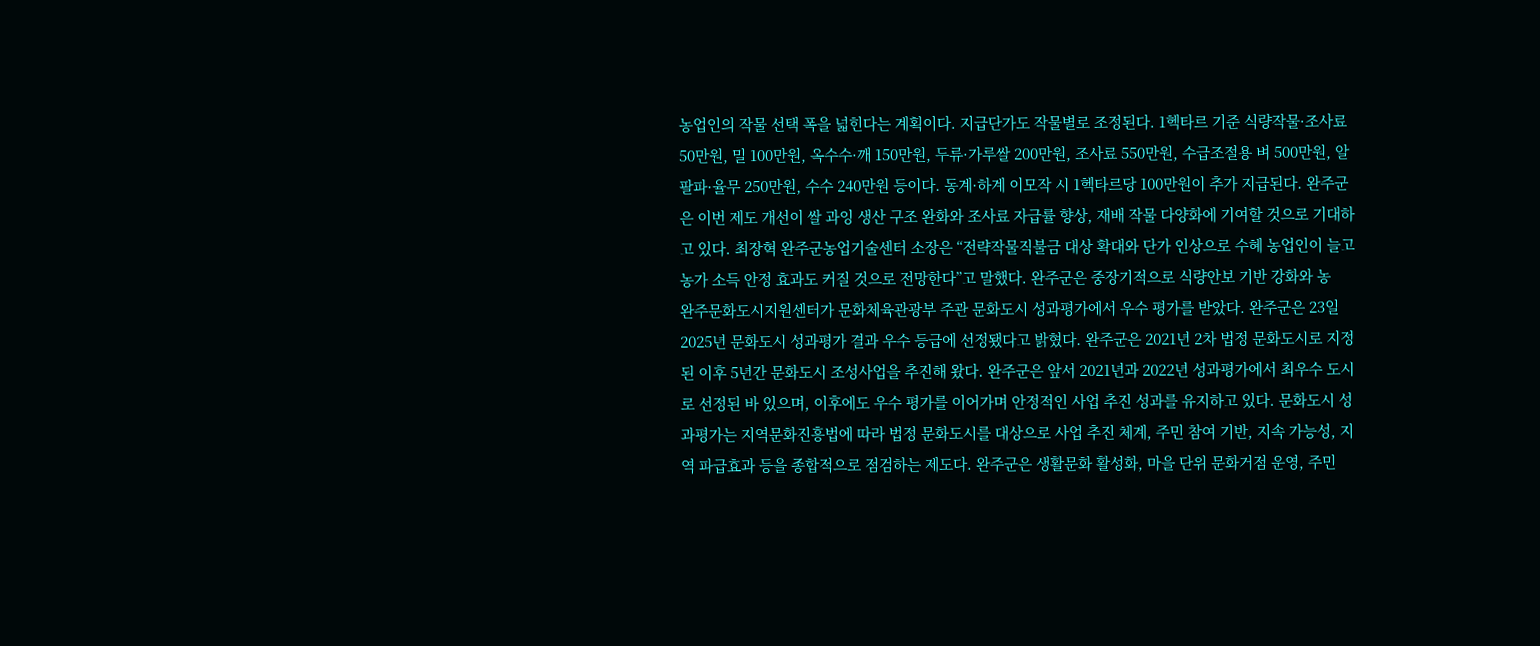농업인의 작물 선택 폭을 넓힌다는 계획이다. 지급단가도 작물별로 조정된다. 1헥타르 기준 식량작물·조사료 50만원, 밀 100만원, 옥수수·깨 150만원, 두류·가루쌀 200만원, 조사료 550만원, 수급조절용 벼 500만원, 알팔파·율무 250만원, 수수 240만원 등이다. 동계·하계 이모작 시 1헥타르당 100만원이 추가 지급된다. 완주군은 이번 제도 개선이 쌀 과잉 생산 구조 완화와 조사료 자급률 향상, 재배 작물 다양화에 기여할 것으로 기대하고 있다. 최장혁 완주군농업기술센터 소장은 “전략작물직불금 대상 확대와 단가 인상으로 수혜 농업인이 늘고 농가 소득 안정 효과도 커질 것으로 전망한다”고 말했다. 완주군은 중장기적으로 식량안보 기반 강화와 농
완주문화도시지원센터가 문화체육관광부 주관 문화도시 성과평가에서 우수 평가를 받았다. 완주군은 23일 2025년 문화도시 성과평가 결과 우수 등급에 선정됐다고 밝혔다. 완주군은 2021년 2차 법정 문화도시로 지정된 이후 5년간 문화도시 조성사업을 추진해 왔다. 완주군은 앞서 2021년과 2022년 성과평가에서 최우수 도시로 선정된 바 있으며, 이후에도 우수 평가를 이어가며 안정적인 사업 추진 성과를 유지하고 있다. 문화도시 성과평가는 지역문화진흥법에 따라 법정 문화도시를 대상으로 사업 추진 체계, 주민 참여 기반, 지속 가능성, 지역 파급효과 등을 종합적으로 점검하는 제도다. 완주군은 생활문화 활성화, 마을 단위 문화거점 운영, 주민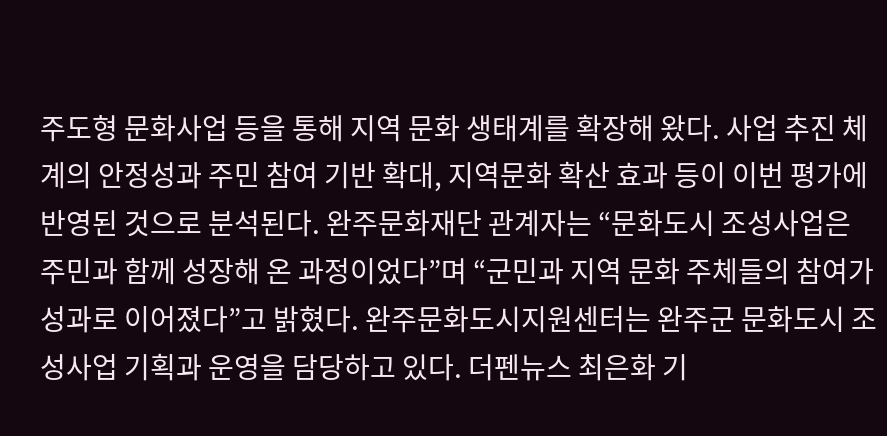주도형 문화사업 등을 통해 지역 문화 생태계를 확장해 왔다. 사업 추진 체계의 안정성과 주민 참여 기반 확대, 지역문화 확산 효과 등이 이번 평가에 반영된 것으로 분석된다. 완주문화재단 관계자는 “문화도시 조성사업은 주민과 함께 성장해 온 과정이었다”며 “군민과 지역 문화 주체들의 참여가 성과로 이어졌다”고 밝혔다. 완주문화도시지원센터는 완주군 문화도시 조성사업 기획과 운영을 담당하고 있다. 더펜뉴스 최은화 기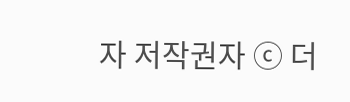자 저작권자 ⓒ 더